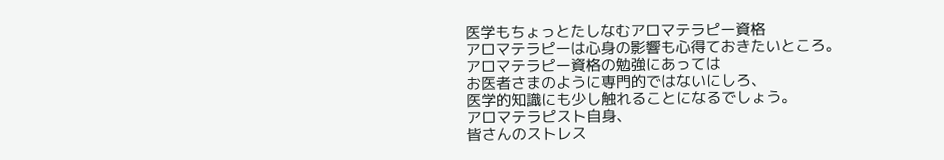医学もちょっとたしなむアロマテラピー資格
アロマテラピーは心身の影響も心得ておきたいところ。
アロマテラピー資格の勉強にあっては
お医者さまのように専門的ではないにしろ、
医学的知識にも少し触れることになるでしょう。
アロマテラピスト自身、
皆さんのストレス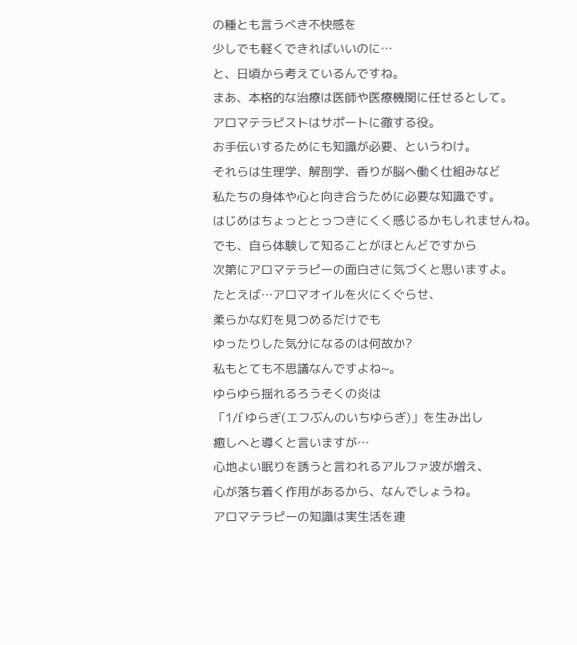の種とも言うべき不快感を
少しでも軽くできればいいのに…
と、日頃から考えているんですね。
まあ、本格的な治療は医師や医療機関に任せるとして。
アロマテラピストはサポートに徹する役。
お手伝いするためにも知識が必要、というわけ。
それらは生理学、解剖学、香りが脳へ働く仕組みなど
私たちの身体や心と向き合うために必要な知識です。
はじめはちょっととっつきにくく感じるかもしれませんね。
でも、自ら体験して知ることがほとんどですから
次第にアロマテラピーの面白さに気づくと思いますよ。
たとえば…アロマオイルを火にくぐらせ、
柔らかな灯を見つめるだけでも
ゆったりした気分になるのは何故か?
私もとても不思議なんですよね~。
ゆらゆら揺れるろうそくの炎は
「1/f ゆらぎ(エフぶんのいちゆらぎ)」を生み出し
癒しへと導くと言いますが…
心地よい眠りを誘うと言われるアルファ波が増え、
心が落ち着く作用があるから、なんでしょうね。
アロマテラピーの知識は実生活を連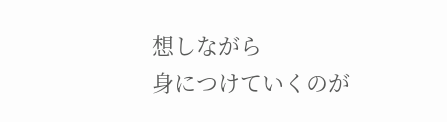想しながら
身につけていくのが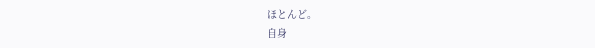ほとんど。
自身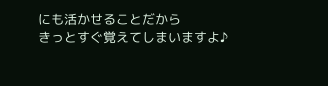にも活かせることだから
きっとすぐ覚えてしまいますよ♪